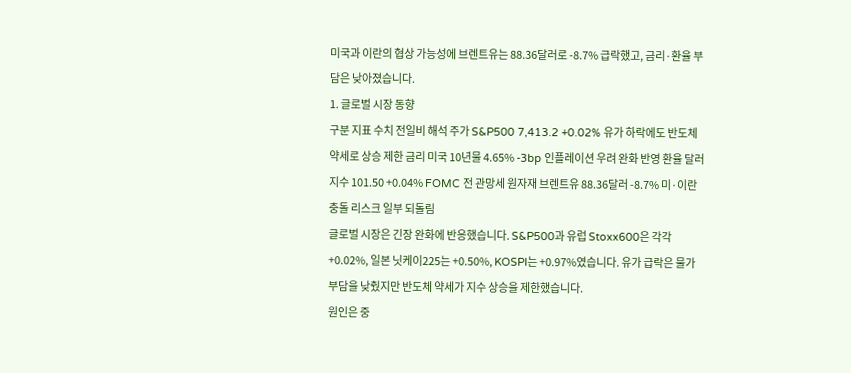미국과 이란의 협상 가능성에 브렌트유는 88.36달러로 -8.7% 급락했고, 금리·환율 부담은 낮아졌습니다.
1. 글로벌 시장 동향
구분 지표 수치 전일비 해석 주가 S&P500 7,413.2 +0.02% 유가 하락에도 반도체 약세로 상승 제한 금리 미국 10년물 4.65% -3bp 인플레이션 우려 완화 반영 환율 달러지수 101.50 +0.04% FOMC 전 관망세 원자재 브렌트유 88.36달러 -8.7% 미·이란 충돌 리스크 일부 되돌림
글로벌 시장은 긴장 완화에 반응했습니다. S&P500과 유럽 Stoxx600은 각각 +0.02%, 일본 닛케이225는 +0.50%, KOSPI는 +0.97%였습니다. 유가 급락은 물가 부담을 낮췄지만 반도체 약세가 지수 상승을 제한했습니다.
원인은 중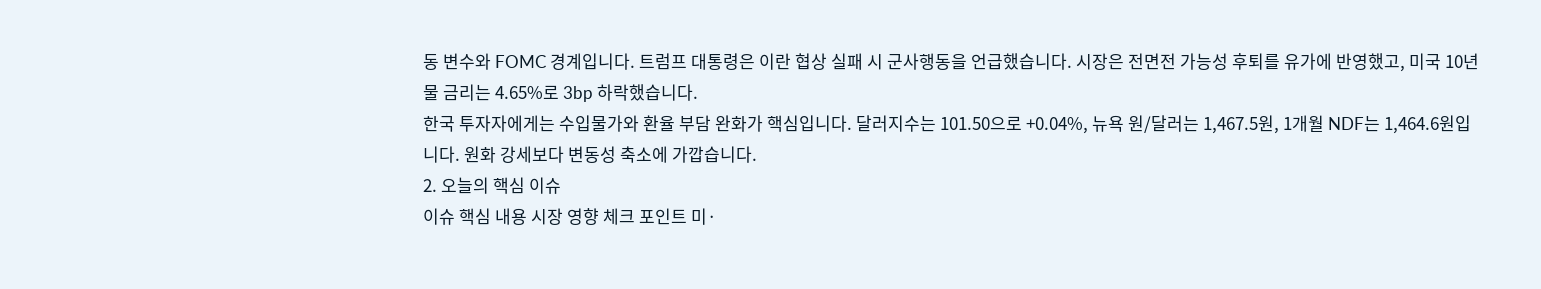동 변수와 FOMC 경계입니다. 트럼프 대통령은 이란 협상 실패 시 군사행동을 언급했습니다. 시장은 전면전 가능성 후퇴를 유가에 반영했고, 미국 10년물 금리는 4.65%로 3bp 하락했습니다.
한국 투자자에게는 수입물가와 환율 부담 완화가 핵심입니다. 달러지수는 101.50으로 +0.04%, 뉴욕 원/달러는 1,467.5원, 1개월 NDF는 1,464.6원입니다. 원화 강세보다 변동성 축소에 가깝습니다.
2. 오늘의 핵심 이슈
이슈 핵심 내용 시장 영향 체크 포인트 미·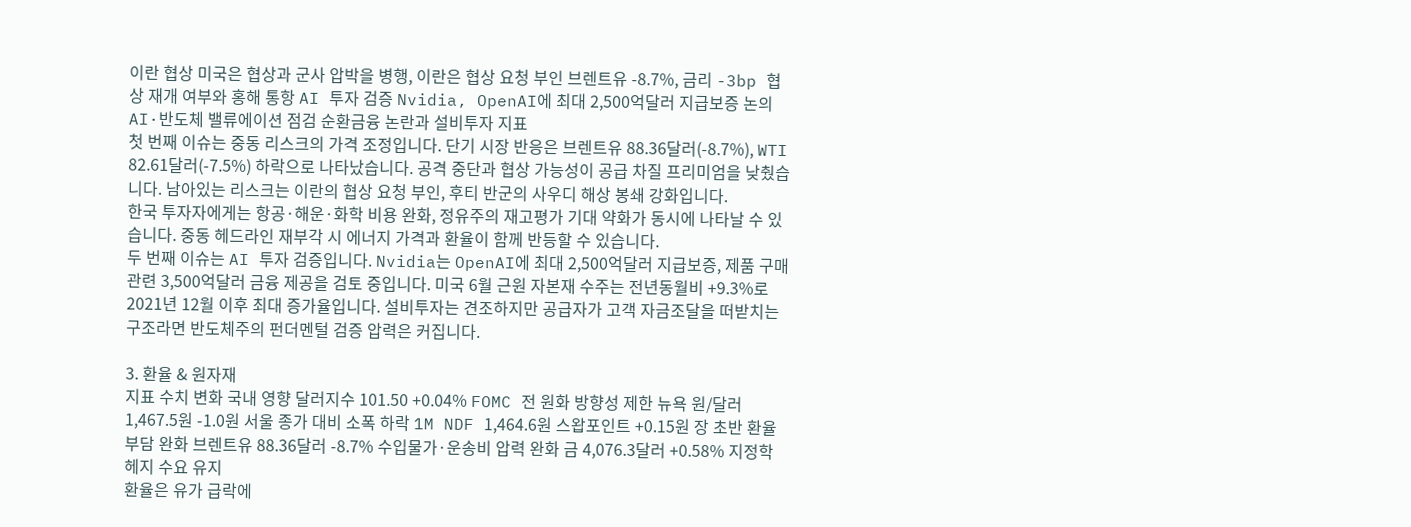이란 협상 미국은 협상과 군사 압박을 병행, 이란은 협상 요청 부인 브렌트유 -8.7%, 금리 -3bp 협상 재개 여부와 홍해 통항 AI 투자 검증 Nvidia, OpenAI에 최대 2,500억달러 지급보증 논의 AI·반도체 밸류에이션 점검 순환금융 논란과 설비투자 지표
첫 번째 이슈는 중동 리스크의 가격 조정입니다. 단기 시장 반응은 브렌트유 88.36달러(-8.7%), WTI 82.61달러(-7.5%) 하락으로 나타났습니다. 공격 중단과 협상 가능성이 공급 차질 프리미엄을 낮췄습니다. 남아있는 리스크는 이란의 협상 요청 부인, 후티 반군의 사우디 해상 봉쇄 강화입니다.
한국 투자자에게는 항공·해운·화학 비용 완화, 정유주의 재고평가 기대 약화가 동시에 나타날 수 있습니다. 중동 헤드라인 재부각 시 에너지 가격과 환율이 함께 반등할 수 있습니다.
두 번째 이슈는 AI 투자 검증입니다. Nvidia는 OpenAI에 최대 2,500억달러 지급보증, 제품 구매 관련 3,500억달러 금융 제공을 검토 중입니다. 미국 6월 근원 자본재 수주는 전년동월비 +9.3%로 2021년 12월 이후 최대 증가율입니다. 설비투자는 견조하지만 공급자가 고객 자금조달을 떠받치는 구조라면 반도체주의 펀더멘털 검증 압력은 커집니다.

3. 환율 & 원자재
지표 수치 변화 국내 영향 달러지수 101.50 +0.04% FOMC 전 원화 방향성 제한 뉴욕 원/달러 1,467.5원 -1.0원 서울 종가 대비 소폭 하락 1M NDF 1,464.6원 스왑포인트 +0.15원 장 초반 환율 부담 완화 브렌트유 88.36달러 -8.7% 수입물가·운송비 압력 완화 금 4,076.3달러 +0.58% 지정학 헤지 수요 유지
환율은 유가 급락에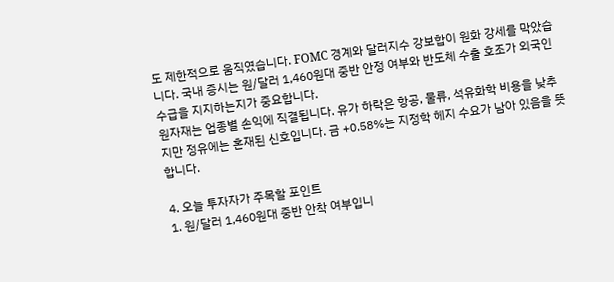도 제한적으로 움직였습니다. FOMC 경계와 달러지수 강보합이 원화 강세를 막았습니다. 국내 증시는 원/달러 1,460원대 중반 안정 여부와 반도체 수출 호조가 외국인 수급을 지지하는지가 중요합니다.
원자재는 업종별 손익에 직결됩니다. 유가 하락은 항공, 물류, 석유화학 비용을 낮추지만 정유에는 혼재된 신호입니다. 금 +0.58%는 지정학 헤지 수요가 남아 있음을 뜻합니다.

4. 오늘 투자자가 주목할 포인트
1. 원/달러 1,460원대 중반 안착 여부입니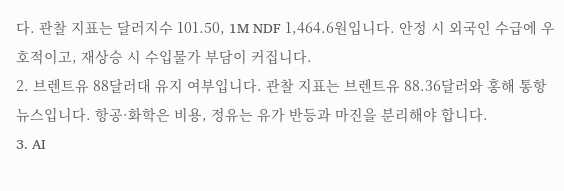다. 관찰 지표는 달러지수 101.50, 1M NDF 1,464.6원입니다. 안정 시 외국인 수급에 우호적이고, 재상승 시 수입물가 부담이 커집니다.
2. 브렌트유 88달러대 유지 여부입니다. 관찰 지표는 브렌트유 88.36달러와 홍해 통항 뉴스입니다. 항공·화학은 비용, 정유는 유가 반등과 마진을 분리해야 합니다.
3. AI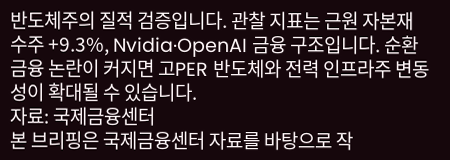반도체주의 질적 검증입니다. 관찰 지표는 근원 자본재 수주 +9.3%, Nvidia·OpenAI 금융 구조입니다. 순환금융 논란이 커지면 고PER 반도체와 전력 인프라주 변동성이 확대될 수 있습니다.
자료: 국제금융센터
본 브리핑은 국제금융센터 자료를 바탕으로 작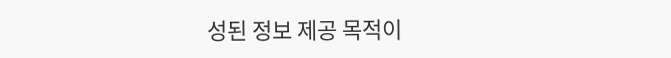성된 정보 제공 목적이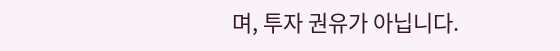며, 투자 권유가 아닙니다.